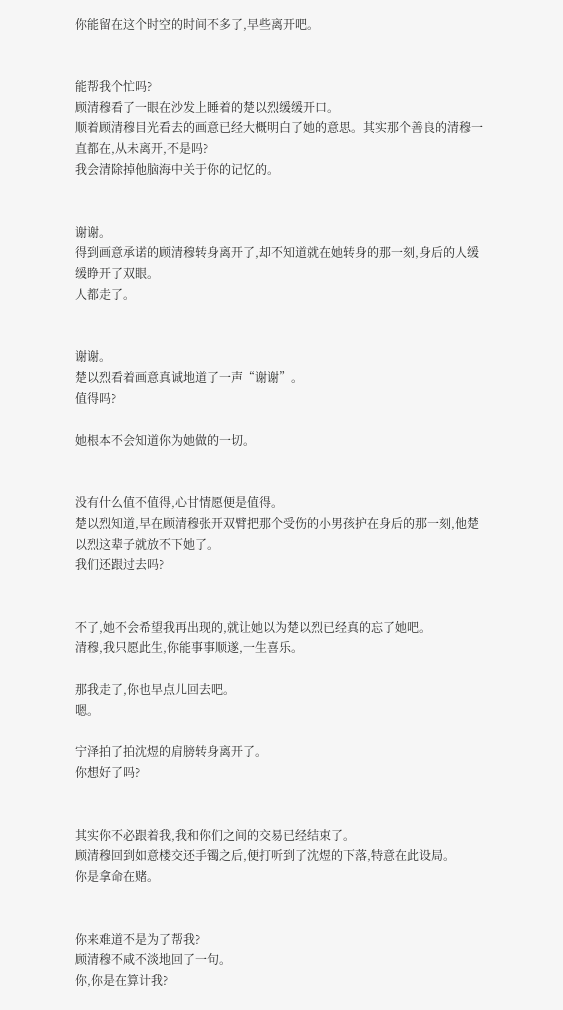你能留在这个时空的时间不多了,早些离开吧。


能帮我个忙吗?
顾清穆看了一眼在沙发上睡着的楚以烈缓缓开口。
顺着顾清穆目光看去的画意已经大概明白了她的意思。其实那个善良的清穆一直都在,从未离开,不是吗?
我会清除掉他脑海中关于你的记忆的。


谢谢。
得到画意承诺的顾清穆转身离开了,却不知道就在她转身的那一刻,身后的人缓缓睁开了双眼。
人都走了。


谢谢。
楚以烈看着画意真诚地道了一声“谢谢”。
值得吗?

她根本不会知道你为她做的一切。


没有什么值不值得,心甘情愿便是值得。
楚以烈知道,早在顾清穆张开双臂把那个受伤的小男孩护在身后的那一刻,他楚以烈这辈子就放不下她了。
我们还跟过去吗?


不了,她不会希望我再出现的,就让她以为楚以烈已经真的忘了她吧。
清穆,我只愿此生,你能事事顺遂,一生喜乐。

那我走了,你也早点儿回去吧。
嗯。

宁泽拍了拍沈煜的肩膀转身离开了。
你想好了吗?


其实你不必跟着我,我和你们之间的交易已经结束了。
顾清穆回到如意楼交还手镯之后,便打听到了沈煜的下落,特意在此设局。
你是拿命在赌。


你来难道不是为了帮我?
顾清穆不咸不淡地回了一句。
你,你是在算计我?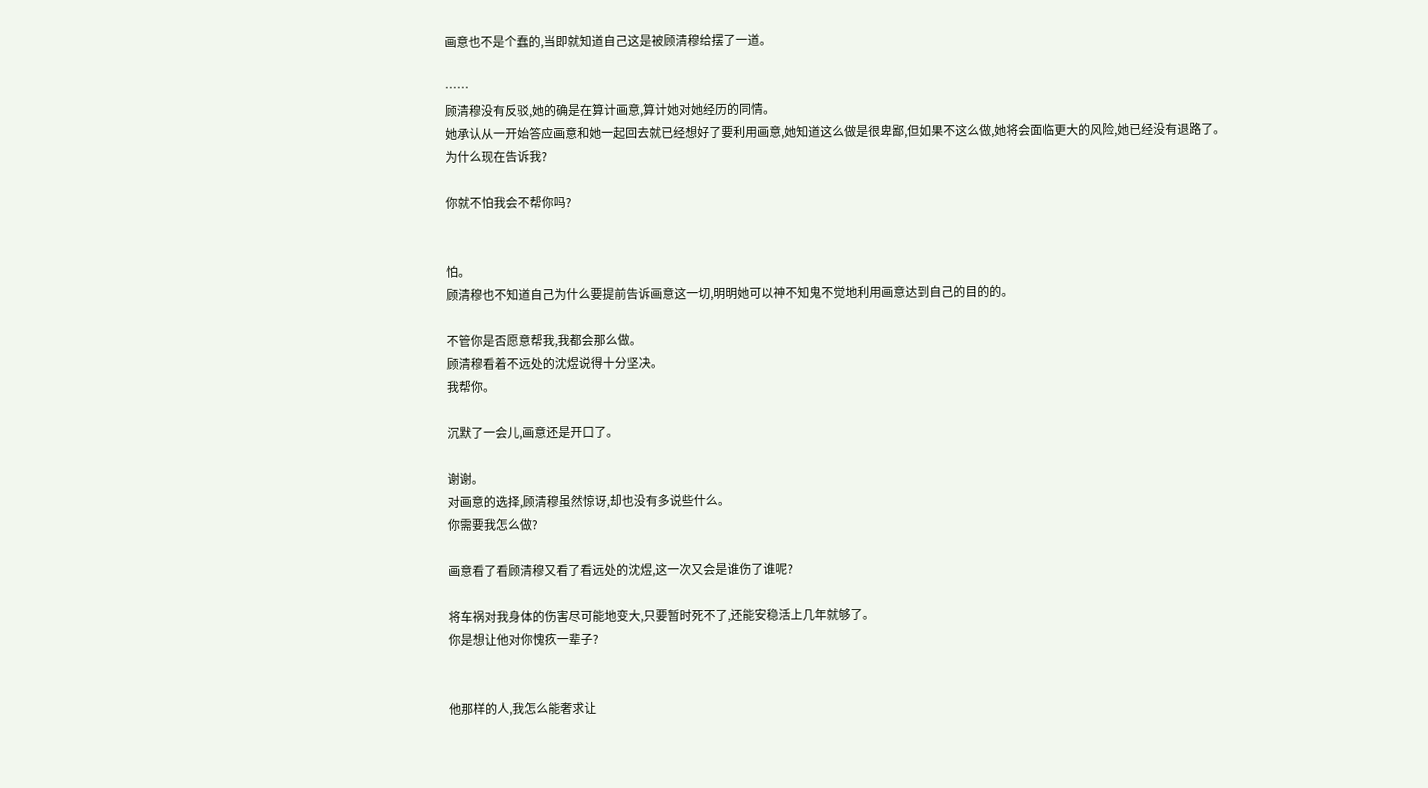画意也不是个蠢的,当即就知道自己这是被顾清穆给摆了一道。

……
顾清穆没有反驳,她的确是在算计画意,算计她对她经历的同情。
她承认从一开始答应画意和她一起回去就已经想好了要利用画意,她知道这么做是很卑鄙,但如果不这么做,她将会面临更大的风险,她已经没有退路了。
为什么现在告诉我?

你就不怕我会不帮你吗?


怕。
顾清穆也不知道自己为什么要提前告诉画意这一切,明明她可以神不知鬼不觉地利用画意达到自己的目的的。

不管你是否愿意帮我,我都会那么做。
顾清穆看着不远处的沈煜说得十分坚决。
我帮你。

沉默了一会儿,画意还是开口了。

谢谢。
对画意的选择,顾清穆虽然惊讶,却也没有多说些什么。
你需要我怎么做?

画意看了看顾清穆又看了看远处的沈煜,这一次又会是谁伤了谁呢?

将车祸对我身体的伤害尽可能地变大,只要暂时死不了,还能安稳活上几年就够了。
你是想让他对你愧疚一辈子?


他那样的人,我怎么能奢求让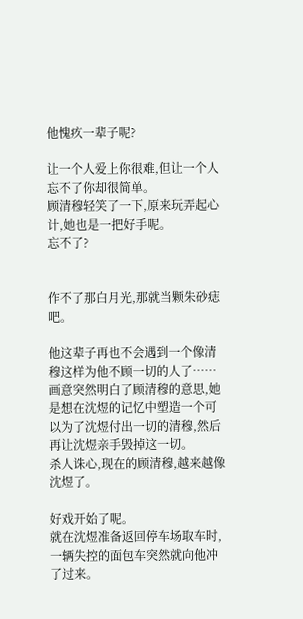他愧疚一辈子呢?

让一个人爱上你很难,但让一个人忘不了你却很简单。
顾清穆轻笑了一下,原来玩弄起心计,她也是一把好手呢。
忘不了?


作不了那白月光,那就当颗朱砂痣吧。

他这辈子再也不会遇到一个像清穆这样为他不顾一切的人了……
画意突然明白了顾清穆的意思,她是想在沈煜的记忆中塑造一个可以为了沈煜付出一切的清穆,然后再让沈煜亲手毁掉这一切。
杀人诛心,现在的顾清穆,越来越像沈煜了。

好戏开始了呢。
就在沈煜准备返回停车场取车时,一辆失控的面包车突然就向他冲了过来。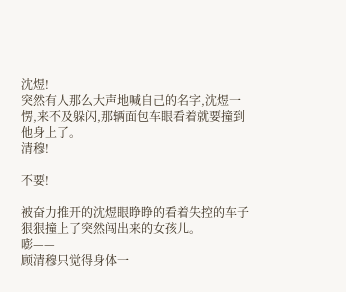沈煜!
突然有人那么大声地喊自己的名字,沈煜一愣,来不及躲闪,那辆面包车眼看着就要撞到他身上了。
清穆!

不要!

被奋力推开的沈煜眼睁睁的看着失控的车子狠狠撞上了突然闯出来的女孩儿。
嘭——
顾清穆只觉得身体一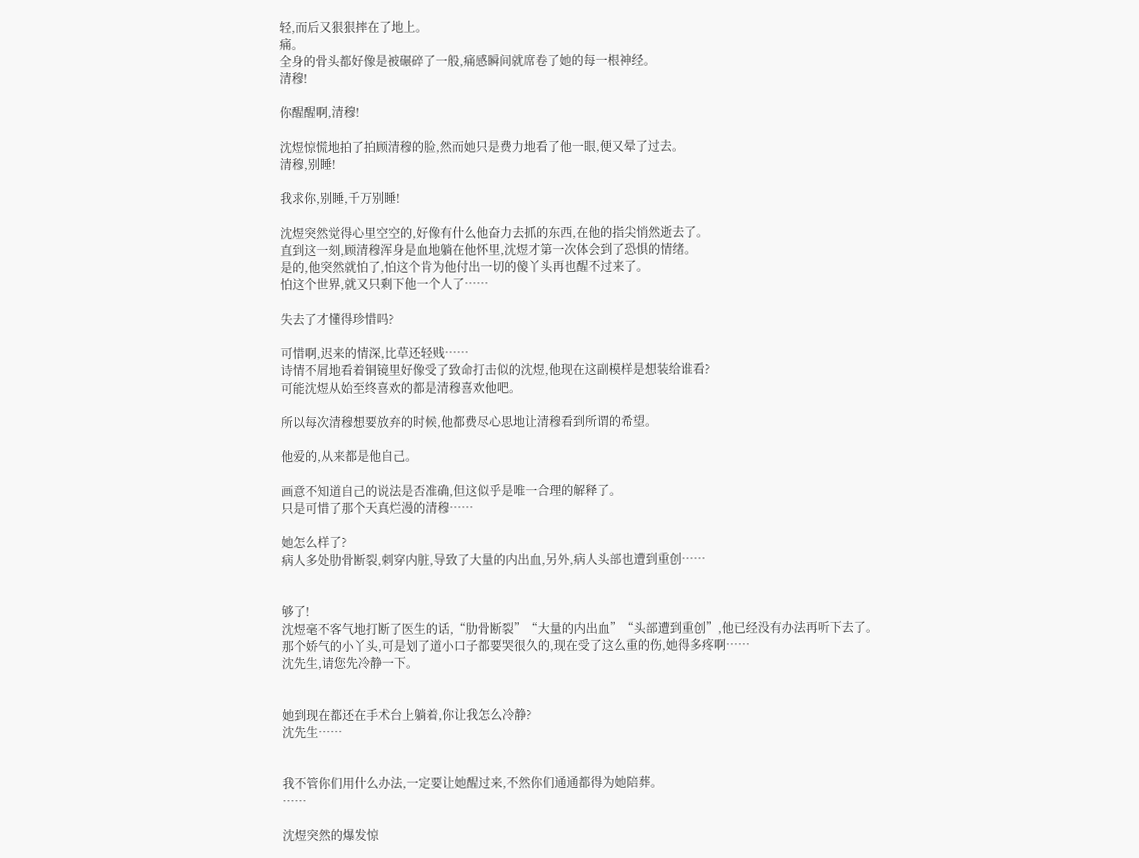轻,而后又狠狠摔在了地上。
痛。
全身的骨头都好像是被碾碎了一般,痛感瞬间就席卷了她的每一根神经。
清穆!

你醒醒啊,清穆!

沈煜惊慌地拍了拍顾清穆的脸,然而她只是费力地看了他一眼,便又晕了过去。
清穆,别睡!

我求你,别睡,千万别睡!

沈煜突然觉得心里空空的,好像有什么他奋力去抓的东西,在他的指尖悄然逝去了。
直到这一刻,顾清穆浑身是血地躺在他怀里,沈煜才第一次体会到了恐惧的情绪。
是的,他突然就怕了,怕这个肯为他付出一切的傻丫头再也醒不过来了。
怕这个世界,就又只剩下他一个人了……

失去了才懂得珍惜吗?

可惜啊,迟来的情深,比草还轻贱……
诗情不屑地看着铜镜里好像受了致命打击似的沈煜,他现在这副模样是想装给谁看?
可能沈煜从始至终喜欢的都是清穆喜欢他吧。

所以每次清穆想要放弃的时候,他都费尽心思地让清穆看到所谓的希望。

他爱的,从来都是他自己。

画意不知道自己的说法是否准确,但这似乎是唯一合理的解释了。
只是可惜了那个天真烂漫的清穆……

她怎么样了?
病人多处肋骨断裂,刺穿内脏,导致了大量的内出血,另外,病人头部也遭到重创……


够了!
沈煜毫不客气地打断了医生的话,“肋骨断裂”“大量的内出血”“头部遭到重创”,他已经没有办法再听下去了。
那个娇气的小丫头,可是划了道小口子都要哭很久的,现在受了这么重的伤,她得多疼啊……
沈先生,请您先冷静一下。


她到现在都还在手术台上躺着,你让我怎么冷静?
沈先生……


我不管你们用什么办法,一定要让她醒过来,不然你们通通都得为她陪葬。
……

沈煜突然的爆发惊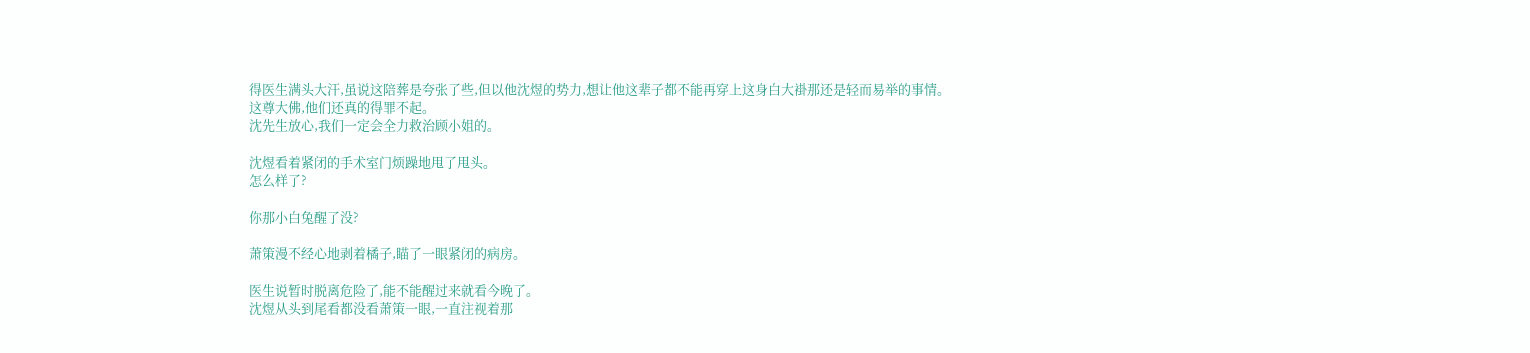得医生满头大汗,虽说这陪葬是夸张了些,但以他沈煜的势力,想让他这辈子都不能再穿上这身白大褂那还是轻而易举的事情。
这尊大佛,他们还真的得罪不起。
沈先生放心,我们一定会全力救治顾小姐的。

沈煜看着紧闭的手术室门烦躁地甩了甩头。
怎么样了?

你那小白兔醒了没?

萧策漫不经心地剥着橘子,瞄了一眼紧闭的病房。

医生说暂时脱离危险了,能不能醒过来就看今晚了。
沈煜从头到尾看都没看萧策一眼,一直注视着那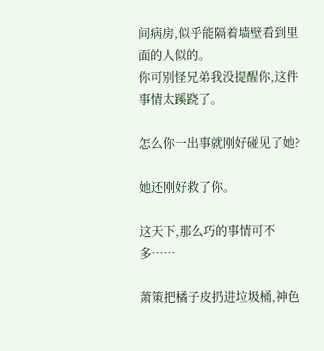间病房,似乎能隔着墙壁看到里面的人似的。
你可别怪兄弟我没提醒你,这件事情太蹊跷了。

怎么你一出事就刚好碰见了她?

她还刚好救了你。

这天下,那么巧的事情可不多……

萧策把橘子皮扔进垃圾桶,神色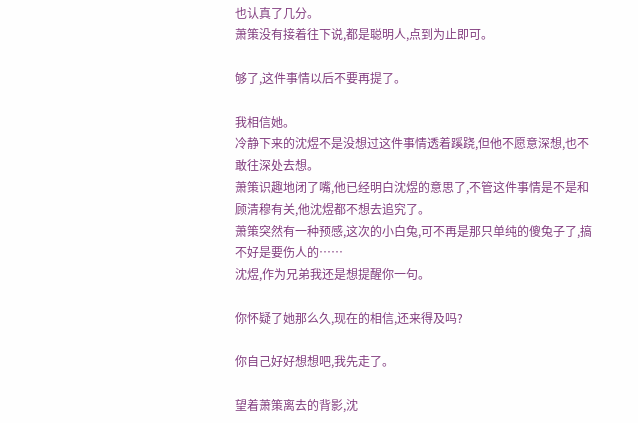也认真了几分。
萧策没有接着往下说,都是聪明人,点到为止即可。

够了,这件事情以后不要再提了。

我相信她。
冷静下来的沈煜不是没想过这件事情透着蹊跷,但他不愿意深想,也不敢往深处去想。
萧策识趣地闭了嘴,他已经明白沈煜的意思了,不管这件事情是不是和顾清穆有关,他沈煜都不想去追究了。
萧策突然有一种预感,这次的小白兔,可不再是那只单纯的傻兔子了,搞不好是要伤人的……
沈煜,作为兄弟我还是想提醒你一句。

你怀疑了她那么久,现在的相信,还来得及吗?

你自己好好想想吧,我先走了。

望着萧策离去的背影,沈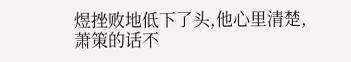煜挫败地低下了头,他心里清楚,萧策的话不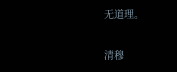无道理。

清穆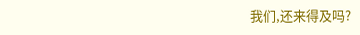我们,还来得及吗?